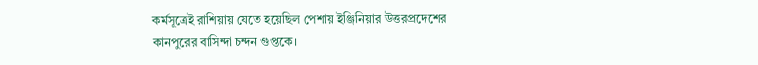কর্মসূত্রেই রাশিয়ায় যেতে হয়েছিল পেশায় ইঞ্জিনিয়ার উত্তরপ্রদেশের কানপুরের বাসিন্দা চন্দন গুপ্তকে।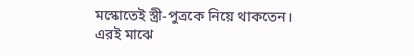মস্কোতেই স্ত্রী-পুত্রকে নিয়ে থাকতেন। এরই মাঝে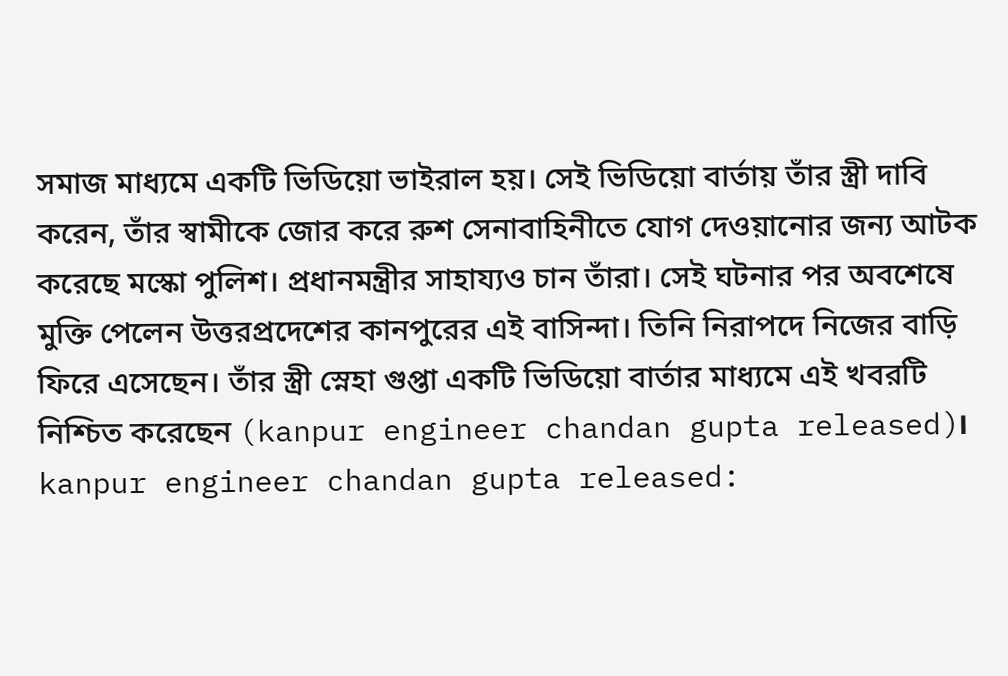সমাজ মাধ্যমে একটি ভিডিয়ো ভাইরাল হয়। সেই ভিডিয়ো বার্তায় তাঁর স্ত্রী দাবি করেন, তাঁর স্বামীকে জোর করে রুশ সেনাবাহিনীতে যোগ দেওয়ানোর জন্য আটক করেছে মস্কো পুলিশ। প্রধানমন্ত্রীর সাহায্যও চান তাঁরা। সেই ঘটনার পর অবশেষে মুক্তি পেলেন উত্তরপ্রদেশের কানপুরের এই বাসিন্দা। তিনি নিরাপদে নিজের বাড়ি ফিরে এসেছেন। তাঁর স্ত্রী স্নেহা গুপ্তা একটি ভিডিয়ো বার্তার মাধ্যমে এই খবরটি নিশ্চিত করেছেন (kanpur engineer chandan gupta released)।
kanpur engineer chandan gupta released: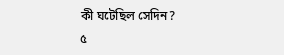কী ঘটেছিল সেদিন?
৫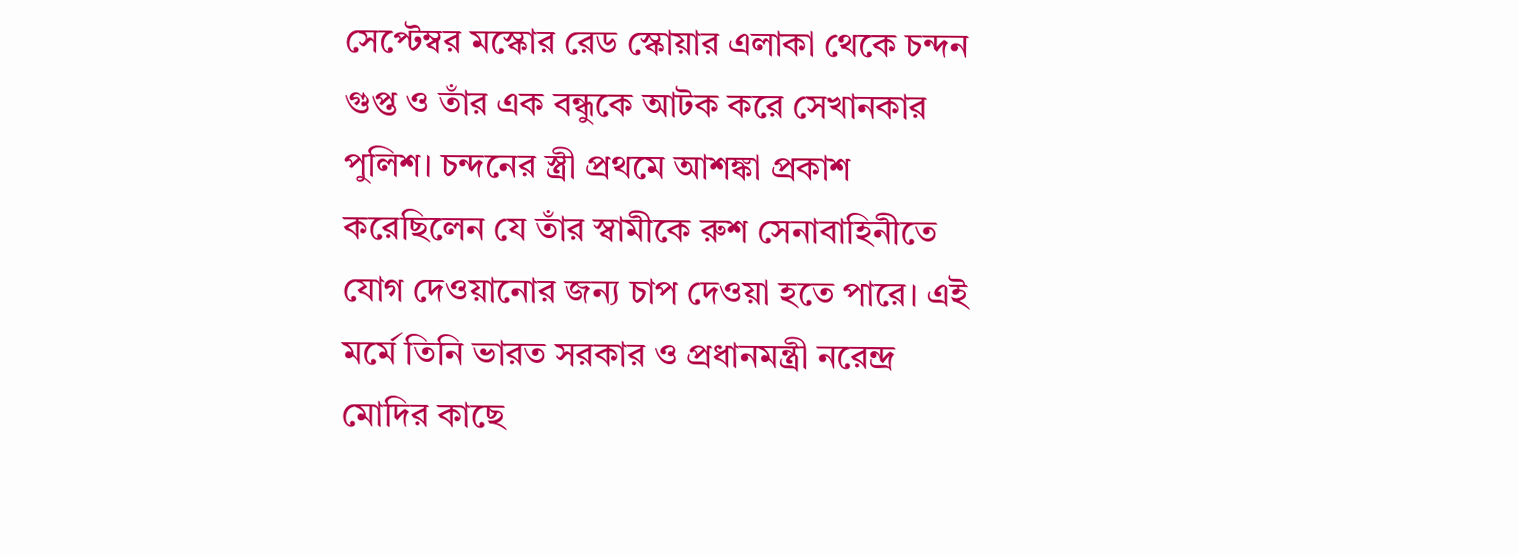সেপ্টেম্বর মস্কোর রেড স্কোয়ার এলাকা থেকে চন্দন গুপ্ত ও তাঁর এক বন্ধুকে আটক করে সেখানকার পুলিশ। চন্দনের স্ত্রী প্রথমে আশঙ্কা প্রকাশ করেছিলেন যে তাঁর স্বামীকে রুশ সেনাবাহিনীতে যোগ দেওয়ানোর জন্য চাপ দেওয়া হতে পারে। এই মর্মে তিনি ভারত সরকার ও প্রধানমন্ত্রী নরেন্দ্র মোদির কাছে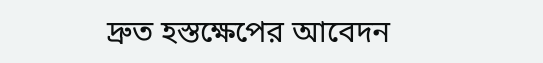দ্রুত হস্তক্ষেপের আবেদন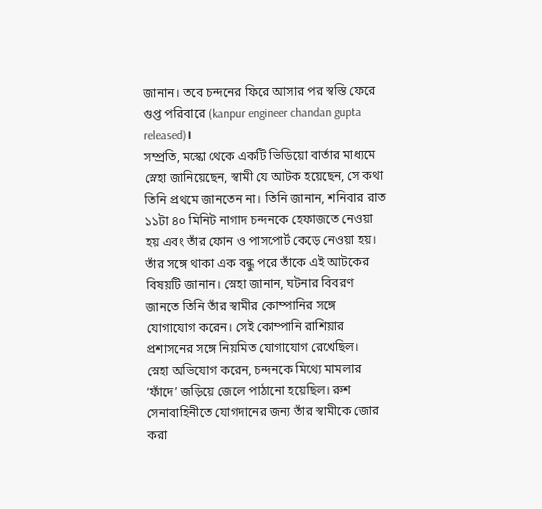জানান। তবে চন্দনের ফিরে আসার পর স্বস্তি ফেরে গুপ্ত পরিবারে (kanpur engineer chandan gupta released)।
সম্প্রতি, মস্কো থেকে একটি ভিডিয়ো বার্তার মাধ্যমে স্নেহা জানিয়েছেন, স্বামী যে আটক হয়েছেন, সে কথা তিনি প্রথমে জানতেন না। তিনি জানান, শনিবার রাত ১১টা ৪০ মিনিট নাগাদ চন্দনকে হেফাজতে নেওয়া হয় এবং তাঁর ফোন ও পাসপোর্ট কেড়ে নেওয়া হয়। তাঁর সঙ্গে থাকা এক বন্ধু পরে তাঁকে এই আটকের বিষয়টি জানান। স্নেহা জানান, ঘটনার বিবরণ জানতে তিনি তাঁর স্বামীর কোম্পানির সঙ্গে যোগাযোগ করেন। সেই কোম্পানি রাশিয়ার প্রশাসনের সঙ্গে নিয়মিত যোগাযোগ রেখেছিল।
স্নেহা অভিযোগ করেন, চন্দনকে মিথ্যে মামলার ‘ফাঁদে’ জড়িয়ে জেলে পাঠানো হয়েছিল। রুশ সেনাবাহিনীতে যোগদানের জন্য তাঁর স্বামীকে জোর করা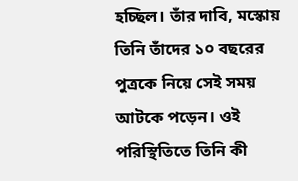হচ্ছিল। তাঁর দাবি, মস্কোয় তিনি তাঁদের ১০ বছরের পুত্রকে নিয়ে সেই সময় আটকে পড়েন। ওই পরিস্থিতিতে তিনি কী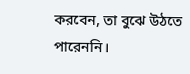করবেন, তা বুঝে উঠতে পারেননি।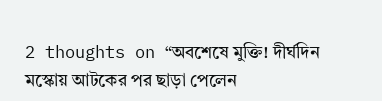2 thoughts on “অবশেষে মুক্তি! দীর্ঘদিন মস্কোয় আটকের পর ছাড়া পেলেন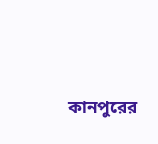কানপুরের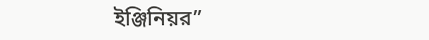ইঞ্জিনিয়র”